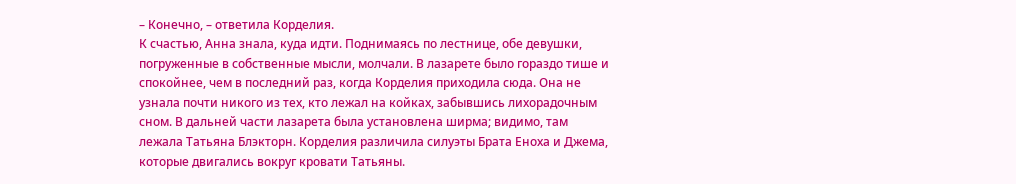– Конечно, – ответила Корделия.
К счастью, Анна знала, куда идти. Поднимаясь по лестнице, обе девушки, погруженные в собственные мысли, молчали. В лазарете было гораздо тише и спокойнее, чем в последний раз, когда Корделия приходила сюда. Она не узнала почти никого из тех, кто лежал на койках, забывшись лихорадочным сном. В дальней части лазарета была установлена ширма; видимо, там лежала Татьяна Блэкторн. Корделия различила силуэты Брата Еноха и Джема, которые двигались вокруг кровати Татьяны.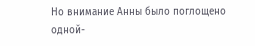Но внимание Анны было поглощено одной-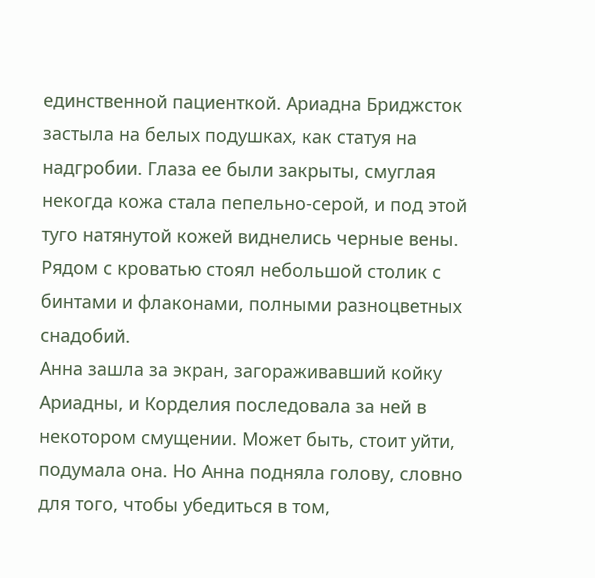единственной пациенткой. Ариадна Бриджсток застыла на белых подушках, как статуя на надгробии. Глаза ее были закрыты, смуглая некогда кожа стала пепельно-серой, и под этой туго натянутой кожей виднелись черные вены. Рядом с кроватью стоял небольшой столик с бинтами и флаконами, полными разноцветных снадобий.
Анна зашла за экран, загораживавший койку Ариадны, и Корделия последовала за ней в некотором смущении. Может быть, стоит уйти, подумала она. Но Анна подняла голову, словно для того, чтобы убедиться в том,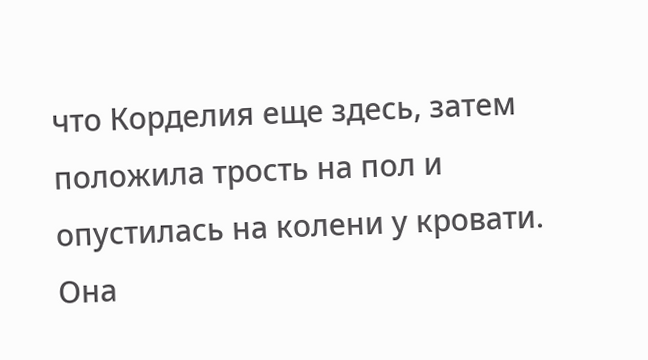что Корделия еще здесь, затем положила трость на пол и опустилась на колени у кровати.
Она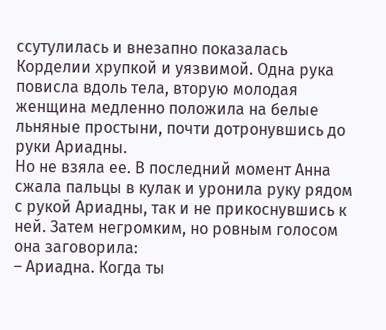ссутулилась и внезапно показалась Корделии хрупкой и уязвимой. Одна рука повисла вдоль тела, вторую молодая женщина медленно положила на белые льняные простыни, почти дотронувшись до руки Ариадны.
Но не взяла ее. В последний момент Анна сжала пальцы в кулак и уронила руку рядом с рукой Ариадны, так и не прикоснувшись к ней. Затем негромким, но ровным голосом она заговорила:
– Ариадна. Когда ты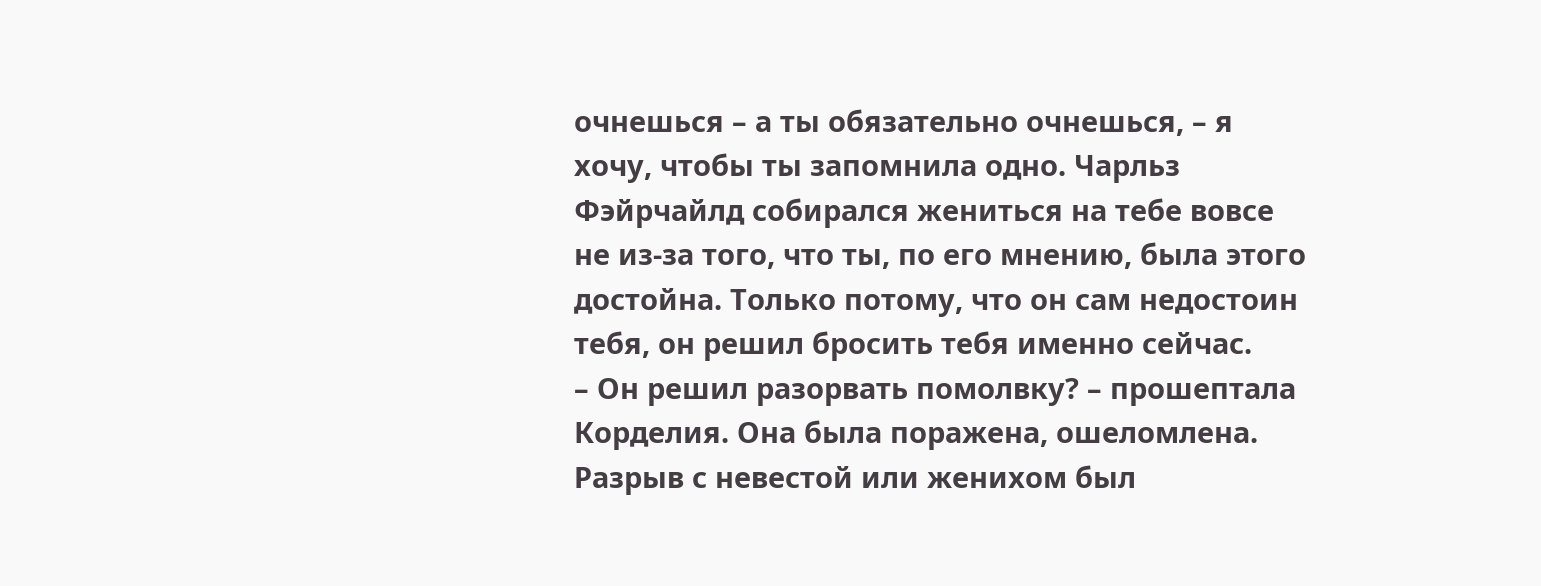очнешься – а ты обязательно очнешься, – я хочу, чтобы ты запомнила одно. Чарльз Фэйрчайлд собирался жениться на тебе вовсе не из-за того, что ты, по его мнению, была этого достойна. Только потому, что он сам недостоин тебя, он решил бросить тебя именно сейчас.
– Он решил разорвать помолвку? – прошептала Корделия. Она была поражена, ошеломлена. Разрыв с невестой или женихом был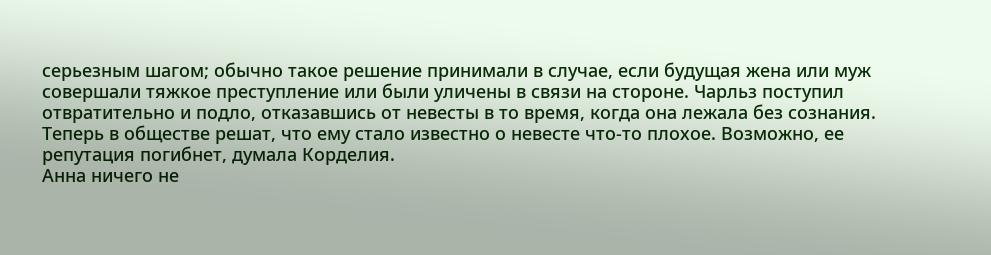серьезным шагом; обычно такое решение принимали в случае, если будущая жена или муж совершали тяжкое преступление или были уличены в связи на стороне. Чарльз поступил отвратительно и подло, отказавшись от невесты в то время, когда она лежала без сознания. Теперь в обществе решат, что ему стало известно о невесте что-то плохое. Возможно, ее репутация погибнет, думала Корделия.
Анна ничего не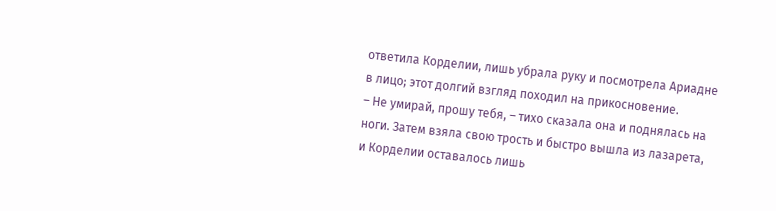ответила Корделии, лишь убрала руку и посмотрела Ариадне в лицо; этот долгий взгляд походил на прикосновение.
– Не умирай, прошу тебя, – тихо сказала она и поднялась на ноги. Затем взяла свою трость и быстро вышла из лазарета, и Корделии оставалось лишь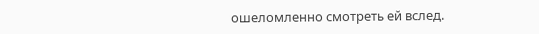ошеломленно смотреть ей вслед.